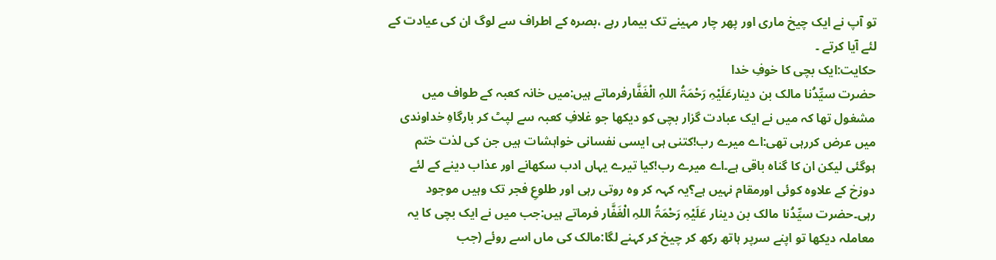تو آپ نے ایک چیخ ماری اور پھر چار مہینے تک بیمار رہے ،بصرہ کے اطراف سے لوگ ان کی عیادت کے لئے آیا کرتے ۔
حکایت:ایک بچی کا خوفِ خدا
حضرت سیِّدُنا مالک بن دینارعَلَیْہِ رَحْمَۃُ اللہِ الْغَفَّارفرماتے ہیں:میں خانہ کعبہ کے طواف میں مشغول تھا کہ میں نے ایک عبادت گزار بچی کو دیکھا جو غلافِ کعبہ سے لپٹ کر بارگاہِ خداوندی میں عرض کررہی تھی:اے میرے رب!کتنی ہی ایسی نفسانی خواہشات ہیں جن کی لذت ختم ہوگئی لیکن ان کا گناہ باقی ہے۔اے میرے رب!کیا تیرے یہاں ادب سکھانے اور عذاب دینے کے لئے دوزخ کے علاوہ کوئی اورمقام نہیں ہے؟یہ کہہ کر وہ روتی رہی اور طلوعِ فجر تک وہیں موجود رہی۔حضرت سیِّدُنا مالک بن دینار عَلَیْہِ رَحْمَۃُ اللہِ الْغَفَّار فرماتے ہیں:جب میں نے ایک بچی کا یہ معاملہ دیکھا تو اپنے سرپر ہاتھ رکھ کر چیخ کر کہنے لگا:مالک کی ماں اسے روئے (جب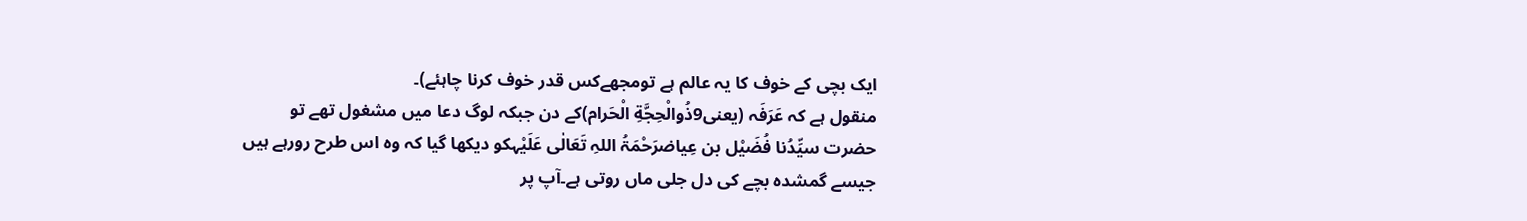ایک بچی کے خوف کا یہ عالم ہے تومجھےکس قدر خوف کرنا چاہئے)۔
منقول ہے کہ عَرَفَہ (یعنی9ذُوالْحِجَّةِ الْحَرام)کے دن جبکہ لوگ دعا میں مشغول تھے تو حضرت سیِّدُنا فُضَیْل بن عِیاضرَحْمَۃُ اللہِ تَعَالٰی عَلَیْہکو دیکھا گیا کہ وہ اس طرح رورہے ہیں جیسے گمشدہ بچے کی دل جلی ماں روتی ہے۔آپ پر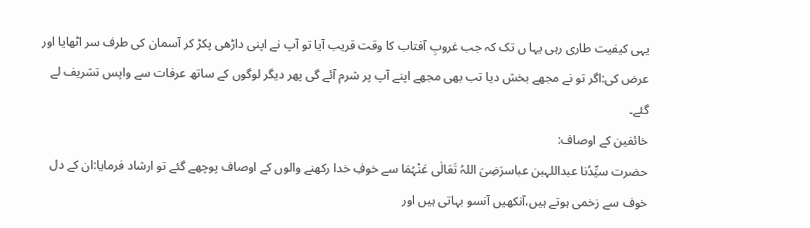یہی کیفیت طاری رہی یہا ں تک کہ جب غروبِ آفتاب کا وقت قریب آیا تو آپ نے اپنی داڑھی پکڑ کر آسمان کی طرف سر اٹھایا اور عرض کی:اگر تو نے مجھے بخش دیا تب بھی مجھے اپنے آپ پر شرم آئے گی پھر دیگر لوگوں کے ساتھ عرفات سے واپس تشریف لے گئے۔
خائفین کے اوصاف:
حضرت سیِّدُنا عبداللہبن عباسرَضِیَ اللہُ تَعَالٰی عَنْہُمَا سے خوفِ خدا رکھنے والوں کے اوصاف پوچھے گئے تو ارشاد فرمایا:ان کے دل خوف سے زخمی ہوتے ہیں،آنکھیں آنسو بہاتی ہیں اور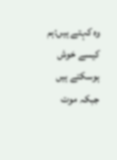وہ کہتے ہیں:ہم کیسے خوش ہوسکتے ہیں جبکہ موت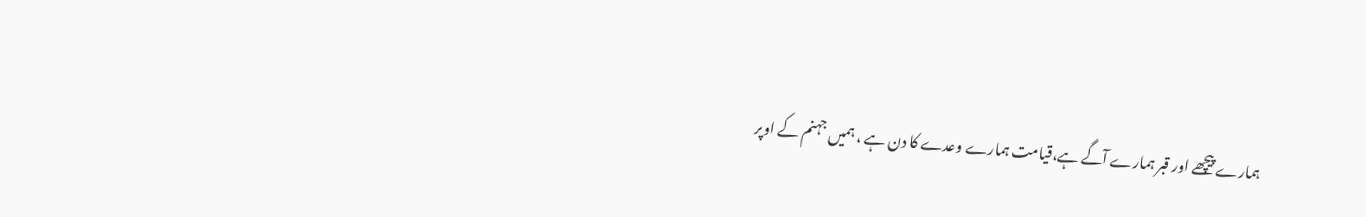ہمارے پیچھے اور قبر ہمارے آگے ہے،قیامت ہمارے وعدے کا دن ہے ، ہمیں جہنم کے اوپر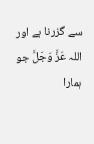سے گزرنا ہے اور اللہ عَزَّ وَجَلَّ جو ہمارا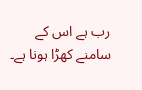رب ہے اس کے سامنے کھڑا ہونا ہے۔